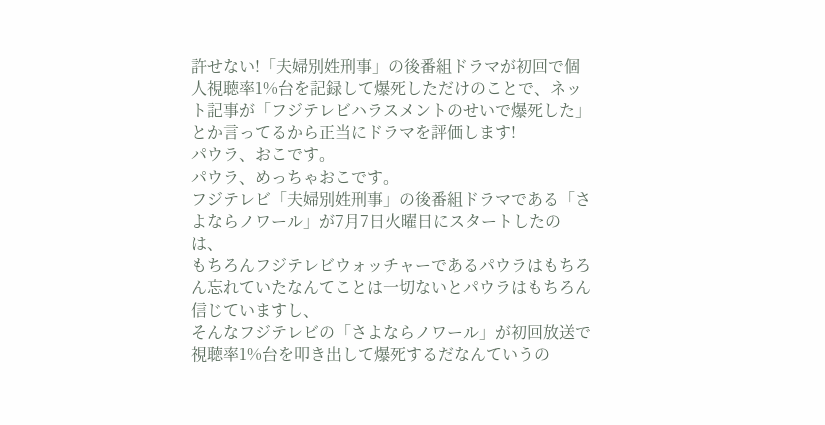許せない!「夫婦別姓刑事」の後番組ドラマが初回で個人視聴率1%台を記録して爆死しただけのことで、ネット記事が「フジテレビハラスメントのせいで爆死した」とか言ってるから正当にドラマを評価します!
パウラ、おこです。
パウラ、めっちゃおこです。
フジテレビ「夫婦別姓刑事」の後番組ドラマである「さよならノワール」が7月7日火曜日にスタートしたのは、
もちろんフジテレビウォッチャーであるパウラはもちろん忘れていたなんてことは一切ないとパウラはもちろん信じていますし、
そんなフジテレビの「さよならノワール」が初回放送で視聴率1%台を叩き出して爆死するだなんていうの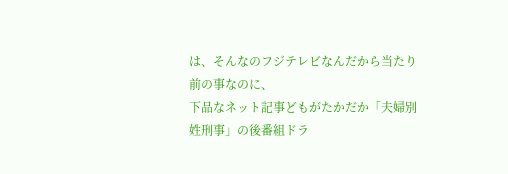は、そんなのフジテレビなんだから当たり前の事なのに、
下品なネット記事どもがたかだか「夫婦別姓刑事」の後番組ドラ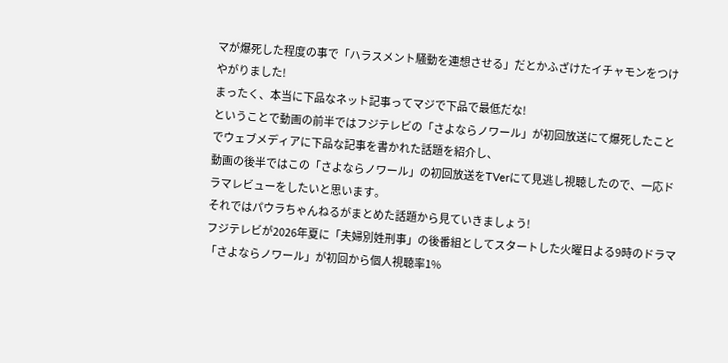マが爆死した程度の事で「ハラスメント騒動を連想させる」だとかふざけたイチャモンをつけやがりました!
まったく、本当に下品なネット記事ってマジで下品で最低だな!
ということで動画の前半ではフジテレビの「さよならノワール」が初回放送にて爆死したことでウェブメディアに下品な記事を書かれた話題を紹介し、
動画の後半ではこの「さよならノワール」の初回放送をTVerにて見逃し視聴したので、一応ドラマレビューをしたいと思います。
それではパウラちゃんねるがまとめた話題から見ていきましょう!
フジテレビが2026年夏に「夫婦別姓刑事」の後番組としてスタートした火曜日よる9時のドラマ「さよならノワール」が初回から個人視聴率1%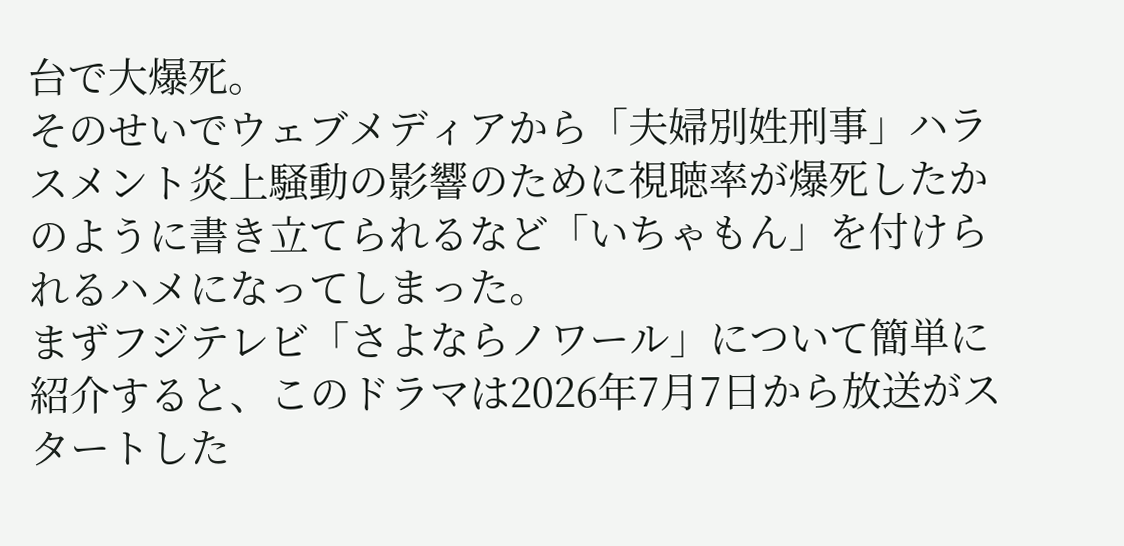台で大爆死。
そのせいでウェブメディアから「夫婦別姓刑事」ハラスメント炎上騒動の影響のために視聴率が爆死したかのように書き立てられるなど「いちゃもん」を付けられるハメになってしまった。
まずフジテレビ「さよならノワール」について簡単に紹介すると、このドラマは2026年7月7日から放送がスタートした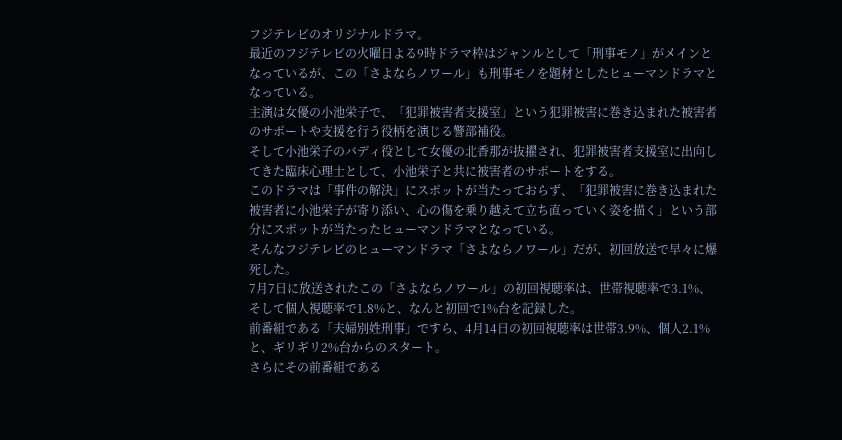フジテレビのオリジナルドラマ。
最近のフジテレビの火曜日よる9時ドラマ枠はジャンルとして「刑事モノ」がメインとなっているが、この「さよならノワール」も刑事モノを題材としたヒューマンドラマとなっている。
主演は女優の小池栄子で、「犯罪被害者支援室」という犯罪被害に巻き込まれた被害者のサポートや支援を行う役柄を演じる警部補役。
そして小池栄子のバディ役として女優の北香那が抜擢され、犯罪被害者支援室に出向してきた臨床心理士として、小池栄子と共に被害者のサポートをする。
このドラマは「事件の解決」にスポットが当たっておらず、「犯罪被害に巻き込まれた被害者に小池栄子が寄り添い、心の傷を乗り越えて立ち直っていく姿を描く」という部分にスポットが当たったヒューマンドラマとなっている。
そんなフジテレビのヒューマンドラマ「さよならノワール」だが、初回放送で早々に爆死した。
7月7日に放送されたこの「さよならノワール」の初回視聴率は、世帯視聴率で3.1%、そして個人視聴率で1.8%と、なんと初回で1%台を記録した。
前番組である「夫婦別姓刑事」ですら、4月14日の初回視聴率は世帯3.9%、個人2.1%と、ギリギリ2%台からのスタート。
さらにその前番組である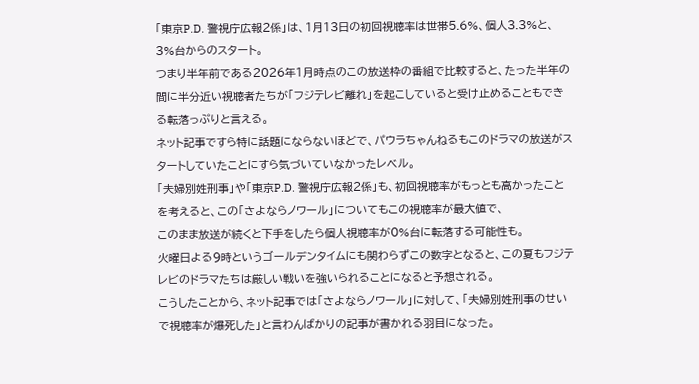「東京P.D. 警視庁広報2係」は、1月13日の初回視聴率は世帯5.6%、個人3.3%と、3%台からのスタート。
つまり半年前である2026年1月時点のこの放送枠の番組で比較すると、たった半年の間に半分近い視聴者たちが「フジテレビ離れ」を起こしていると受け止めることもできる転落っぷりと言える。
ネット記事ですら特に話題にならないほどで、パウラちゃんねるもこのドラマの放送がスタートしていたことにすら気づいていなかったレベル。
「夫婦別姓刑事」や「東京P.D. 警視庁広報2係」も、初回視聴率がもっとも高かったことを考えると、この「さよならノワール」についてもこの視聴率が最大値で、
このまま放送が続くと下手をしたら個人視聴率が0%台に転落する可能性も。
火曜日よる9時というゴールデンタイムにも関わらずこの数字となると、この夏もフジテレビのドラマたちは厳しい戦いを強いられることになると予想される。
こうしたことから、ネット記事では「さよならノワール」に対して、「夫婦別姓刑事のせいで視聴率が爆死した」と言わんばかりの記事が書かれる羽目になった。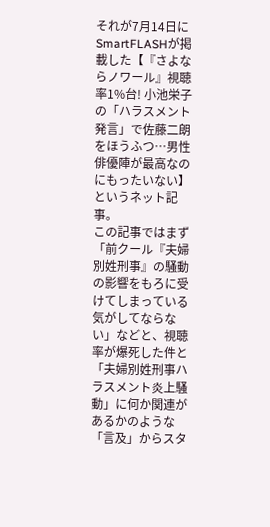それが7月14日にSmartFLASHが掲載した【『さよならノワール』視聴率1%台! 小池栄子の「ハラスメント発言」で佐藤二朗をほうふつ…男性俳優陣が最高なのにもったいない】というネット記事。
この記事ではまず「前クール『夫婦別姓刑事』の騒動の影響をもろに受けてしまっている気がしてならない」などと、視聴率が爆死した件と「夫婦別姓刑事ハラスメント炎上騒動」に何か関連があるかのような「言及」からスタ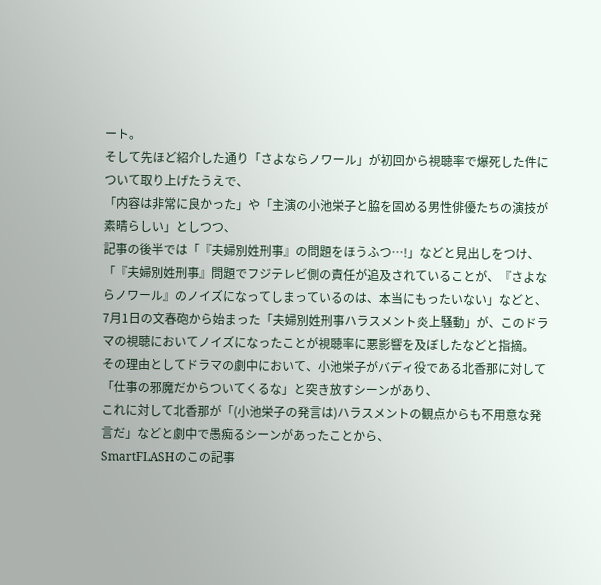ート。
そして先ほど紹介した通り「さよならノワール」が初回から視聴率で爆死した件について取り上げたうえで、
「内容は非常に良かった」や「主演の小池栄子と脇を固める男性俳優たちの演技が素晴らしい」としつつ、
記事の後半では「『夫婦別姓刑事』の問題をほうふつ…!」などと見出しをつけ、
「『夫婦別姓刑事』問題でフジテレビ側の責任が追及されていることが、『さよならノワール』のノイズになってしまっているのは、本当にもったいない」などと、
7月1日の文春砲から始まった「夫婦別姓刑事ハラスメント炎上騒動」が、このドラマの視聴においてノイズになったことが視聴率に悪影響を及ぼしたなどと指摘。
その理由としてドラマの劇中において、小池栄子がバディ役である北香那に対して「仕事の邪魔だからついてくるな」と突き放すシーンがあり、
これに対して北香那が「(小池栄子の発言は)ハラスメントの観点からも不用意な発言だ」などと劇中で愚痴るシーンがあったことから、
SmartFLASHのこの記事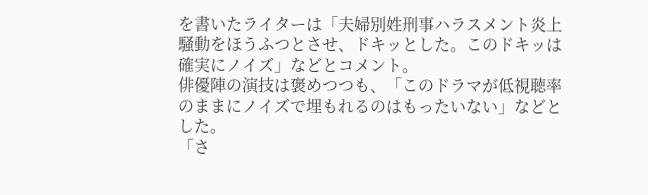を書いたライターは「夫婦別姓刑事ハラスメント炎上騒動をほうふつとさせ、ドキッとした。このドキッは確実にノイズ」などとコメント。
俳優陣の演技は褒めつつも、「このドラマが低視聴率のままにノイズで埋もれるのはもったいない」などとした。
「さ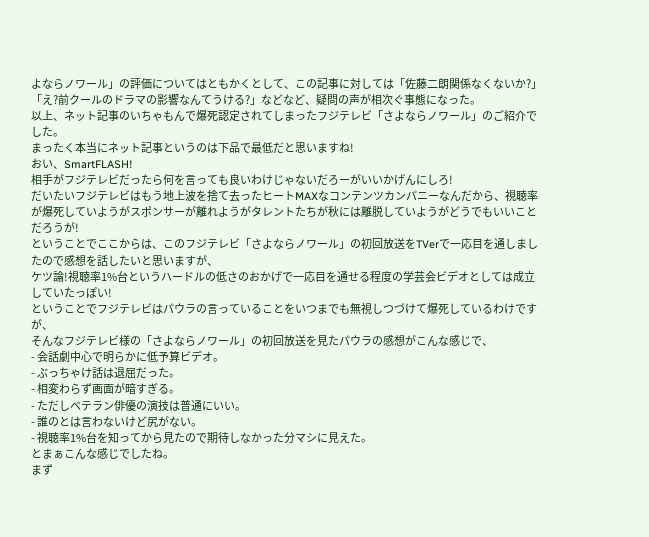よならノワール」の評価についてはともかくとして、この記事に対しては「佐藤二朗関係なくないか?」「え?前クールのドラマの影響なんてうける?」などなど、疑問の声が相次ぐ事態になった。
以上、ネット記事のいちゃもんで爆死認定されてしまったフジテレビ「さよならノワール」のご紹介でした。
まったく本当にネット記事というのは下品で最低だと思いますね!
おい、SmartFLASH!
相手がフジテレビだったら何を言っても良いわけじゃないだろーがいいかげんにしろ!
だいたいフジテレビはもう地上波を捨て去ったヒートMAXなコンテンツカンパニーなんだから、視聴率が爆死していようがスポンサーが離れようがタレントたちが秋には離脱していようがどうでもいいことだろうが!
ということでここからは、このフジテレビ「さよならノワール」の初回放送をTVerで一応目を通しましたので感想を話したいと思いますが、
ケツ論!視聴率1%台というハードルの低さのおかげで一応目を通せる程度の学芸会ビデオとしては成立していたっぽい!
ということでフジテレビはパウラの言っていることをいつまでも無視しつづけて爆死しているわけですが、
そんなフジテレビ様の「さよならノワール」の初回放送を見たパウラの感想がこんな感じで、
- 会話劇中心で明らかに低予算ビデオ。
- ぶっちゃけ話は退屈だった。
- 相変わらず画面が暗すぎる。
- ただしベテラン俳優の演技は普通にいい。
- 誰のとは言わないけど尻がない。
- 視聴率1%台を知ってから見たので期待しなかった分マシに見えた。
とまぁこんな感じでしたね。
まず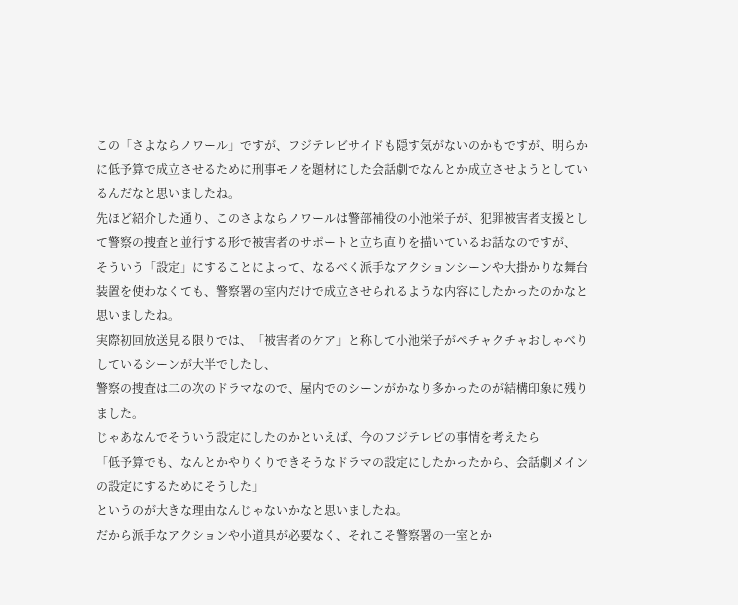この「さよならノワール」ですが、フジテレビサイドも隠す気がないのかもですが、明らかに低予算で成立させるために刑事モノを題材にした会話劇でなんとか成立させようとしているんだなと思いましたね。
先ほど紹介した通り、このさよならノワールは警部補役の小池栄子が、犯罪被害者支援として警察の捜査と並行する形で被害者のサポートと立ち直りを描いているお話なのですが、
そういう「設定」にすることによって、なるべく派手なアクションシーンや大掛かりな舞台装置を使わなくても、警察署の室内だけで成立させられるような内容にしたかったのかなと思いましたね。
実際初回放送見る限りでは、「被害者のケア」と称して小池栄子がペチャクチャおしゃべりしているシーンが大半でしたし、
警察の捜査は二の次のドラマなので、屋内でのシーンがかなり多かったのが結構印象に残りました。
じゃあなんでそういう設定にしたのかといえば、今のフジテレビの事情を考えたら
「低予算でも、なんとかやりくりできそうなドラマの設定にしたかったから、会話劇メインの設定にするためにそうした」
というのが大きな理由なんじゃないかなと思いましたね。
だから派手なアクションや小道具が必要なく、それこそ警察署の一室とか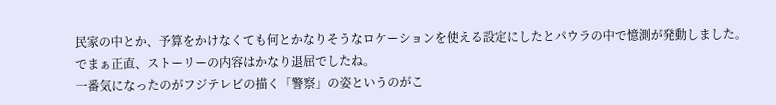民家の中とか、予算をかけなくても何とかなりそうなロケーションを使える設定にしたとパウラの中で憶測が発動しました。
でまぁ正直、ストーリーの内容はかなり退屈でしたね。
一番気になったのがフジテレビの描く「警察」の姿というのがこ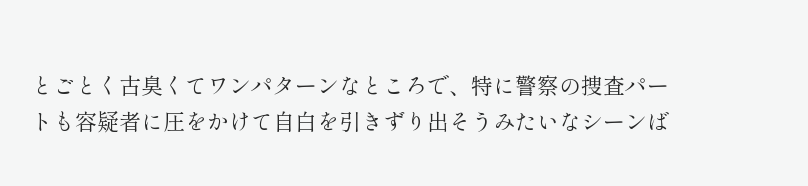とごとく古臭くてワンパターンなところで、特に警察の捜査パートも容疑者に圧をかけて自白を引きずり出そうみたいなシーンば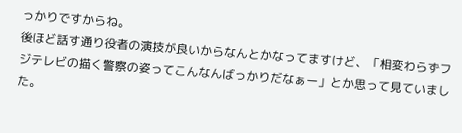っかりですからね。
後ほど話す通り役者の演技が良いからなんとかなってますけど、「相変わらずフジテレビの描く警察の姿ってこんなんばっかりだなぁー」とか思って見ていました。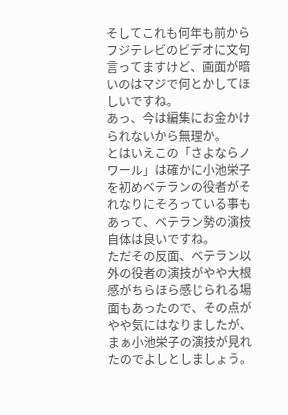そしてこれも何年も前からフジテレビのビデオに文句言ってますけど、画面が暗いのはマジで何とかしてほしいですね。
あっ、今は編集にお金かけられないから無理か。
とはいえこの「さよならノワール」は確かに小池栄子を初めベテランの役者がそれなりにそろっている事もあって、ベテラン勢の演技自体は良いですね。
ただその反面、ベテラン以外の役者の演技がやや大根感がちらほら感じられる場面もあったので、その点がやや気にはなりましたが、
まぁ小池栄子の演技が見れたのでよしとしましょう。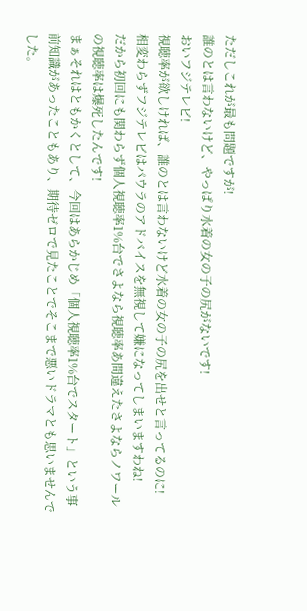ただしこれが最も問題ですが!
誰のとは言わないけど、やっぱり水着の女の子の尻がないです!
おいフジテレビ!
視聴率が欲しければ、誰のとは言わないけど水着の女の子の尻を出せと言ってるのに!
相変わらずフジテレビはパウラのアドバイスを無視して嫌になってしまいますわね!
だから初回にも関わらず個人視聴率1%台でさよなら視聴率あ間違えたさよならノワールの視聴率は爆死したんです!
まぁそれはともかくとして、今回はあらかじめ「個人視聴率1%台でスタート」という事前知識があったこともあり、期待ゼロで見たことでそこまで悪いドラマとも思いませんでした。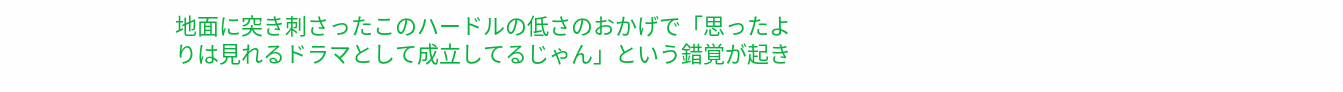地面に突き刺さったこのハードルの低さのおかげで「思ったよりは見れるドラマとして成立してるじゃん」という錯覚が起き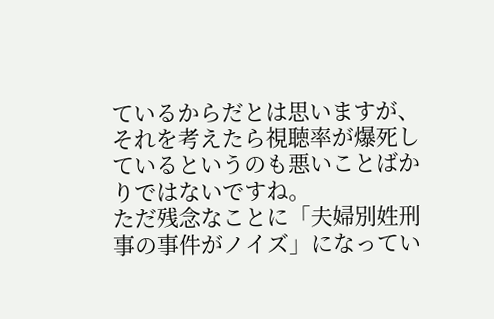ているからだとは思いますが、
それを考えたら視聴率が爆死しているというのも悪いことばかりではないですね。
ただ残念なことに「夫婦別姓刑事の事件がノイズ」になってい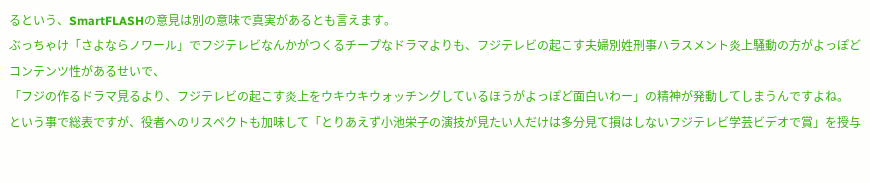るという、SmartFLASHの意見は別の意味で真実があるとも言えます。
ぶっちゃけ「さよならノワール」でフジテレビなんかがつくるチープなドラマよりも、フジテレビの起こす夫婦別姓刑事ハラスメント炎上騒動の方がよっぽどコンテンツ性があるせいで、
「フジの作るドラマ見るより、フジテレビの起こす炎上をウキウキウォッチングしているほうがよっぽど面白いわー」の精神が発動してしまうんですよね。
という事で総表ですが、役者へのリスペクトも加味して「とりあえず小池栄子の演技が見たい人だけは多分見て損はしないフジテレビ学芸ビデオで賞」を授与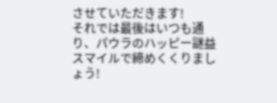させていただきます!
それでは最後はいつも通り、パウラのハッピー謎益スマイルで締めくくりましょう!